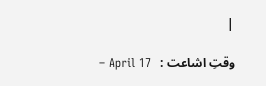|

وقتِ اشاعت :   April 17 –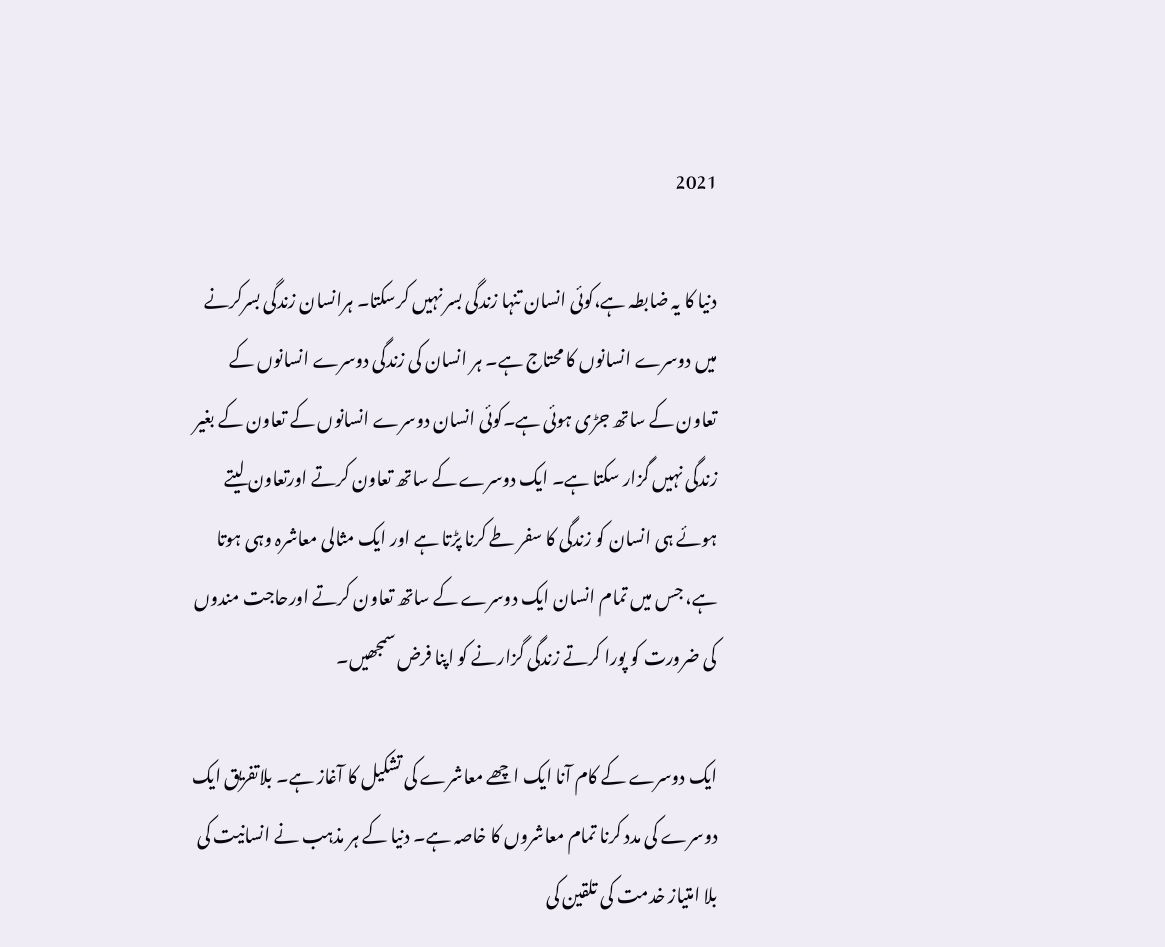2021

دنیا کا یہ ضابطہ ہے،کوئی انسان تنہا زندگی بسر نہیں کرسکتا۔ ہرانسان زندگی بسرکرنے میں دوسرے انسانوں کا محتاج ہے۔ ہر انسان کی زندگی دوسرے انسانوں کے تعاون کے ساتھ جڑی ہوئی ہے۔کوئی انسان دوسرے انسانوں کے تعاون کے بغیر زندگی نہیں گزار سکتا ہے۔ ایک دوسرے کے ساتھ تعاون کرتے اورتعاون لیتے ہوئے ہی انسان کو زندگی کا سفر طے کرنا پڑتا ہے اور ایک مثالی معاشرہ وہی ہوتا ہے، جس میں تمام انسان ایک دوسرے کے ساتھ تعاون کرتے اورحاجت مندوں کی ضرورت کو پورا کرتے زندگی گزارنے کو اپنا فرض سمجھیں۔

ایک دوسرے کے کام آنا ایک اچھے معاشرے کی تشکیل کا آغاز ہے۔ بلاتفریق ایک دوسرے کی مدد کرنا تمام معاشروں کا خاصہ ہے۔ دنیا کے ہر مذہب نے انسانیت کی بلا امتیاز خدمت کی تلقین کی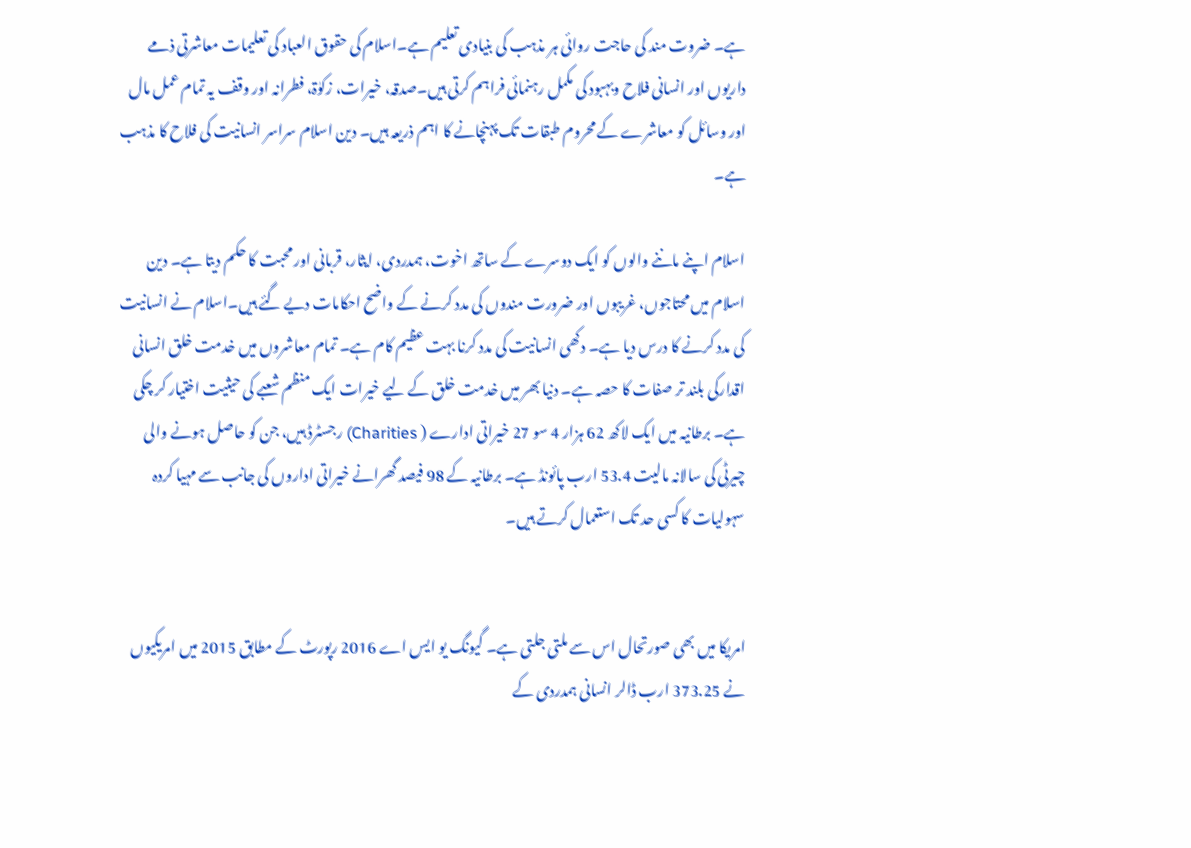ہے۔ ضروت مند کی حاجت روائی ہر مذہب کی بنیادی تعلیم ہے۔اسلام کی حقوق العباد کی تعلیمات معاشرتی ذمے داریوں اور انسانی فلاح وبہبود کی مکمل رہنمائی فراہم کرتی ہیں۔صدقہ، خیرات، زکوٰۃ، فطرانہ اور وقف یہ تمام عمل مال اور وسائل کو معاشرے کے محروم طبقات تک پہنچانے کا اہم ذریعہ ہیں۔ دین اسلام سراسر انسانیت کی فلاح کا مذہب ہے۔

اسلام اپنے ماننے والوں کو ایک دوسرے کے ساتھ اخوت، ہمدردی، ایثار، قربانی اور محبت کا حکم دیتا ہے۔ دین اسلام میں محتاجوں، غریبوں اور ضرورت مندوں کی مدد کرنے کے واضح احکامات دیے گئے ہیں۔اسلام نے انسانیت کی مدد کرنے کا درس دیا ہے۔ دکھی انسانیت کی مدد کرنا بہت عظیم کام ہے۔ تمام معاشروں میں خدمت خلق انسانی اقدارکی بلند تر صفات کا حصہ ہے۔ دنیا بھر میں خدمت خلق کے لیے خیرات ایک منظم شعبے کی حیثیت اختیار کر چکی ہے۔ برطانیہ میں ایک لاکھ 62 ہزار 4 سو 27 خیراتی ادارے ( Charities) رجسٹرڈ ہیں، جن کو حاصل ہونے والی چیرٹی کی سالانہ مالیت 53.4 ارب پائونڈ ہے۔ برطانیہ کے 98 فیصد گھرانے خیراتی اداروں کی جانب سے مہیا کردہ سہولیات کا کسی حد تک استعمال کرتے ہیں۔


امریکا میں بھی صورتحال اس سے ملتی جلتی ہے۔ گیونگ یو ایس اے 2016 رپورٹ کے مطابق 2015 میں امریکیوں نے 373.25 ارب ڈالر انسانی ہمدردی کے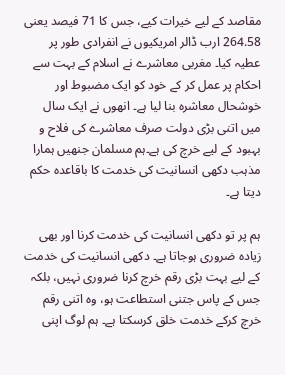مقاصد کے لیے خیرات کیے، جس کا 71 فیصد یعنی 264.58 ارب ڈالر امریکیوں نے انفرادی طور پر عطیہ کیا۔ مغربی معاشرے نے اسلام کے بہت سے احکام پر عمل کر کے خود کو ایک مضبوط اور خوشحال معاشرہ بنا لیا ہے۔ انھوں نے ایک سال میں اتنی بڑی دولت صرف معاشرے کی فلاح و بہبود کے لیے خرچ کی ہے۔ہم مسلمان جنھیں ہمارا مذہب دکھی انسانیت کی خدمت کا باقاعدہ حکم دیتا ہے۔

ہم پر تو دکھی انسانیت کی خدمت کرنا اور بھی زیادہ ضروری ہوجاتا ہے۔ دکھی انسانیت کی خدمت کے لیے بہت بڑی رقم خرچ کرنا ضروری نہیں، بلکہ جس کے پاس جتنی استطاعت ہو، وہ اتنی رقم خرچ کرکے خدمت خلق کرسکتا ہے۔ ہم لوگ اپنی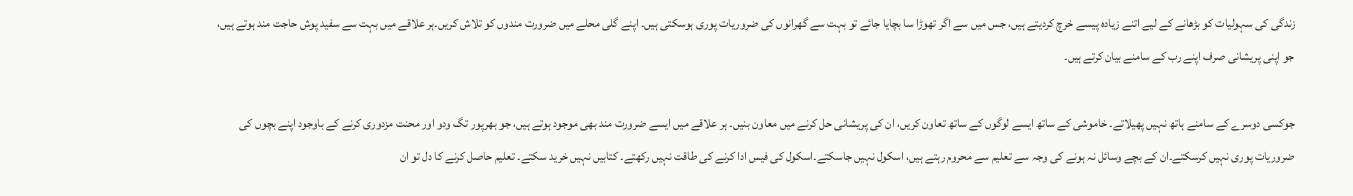زندگی کی سہولیات کو بڑھانے کے لیے اتنے زیادہ پیسے خرچ کردیتے ہیں، جس میں سے اگر تھوڑا سا بچایا جائے تو بہت سے گھرانوں کی ضروریات پوری ہوسکتی ہیں۔ اپنے گلی محلے میں ضرورت مندوں کو تلاش کریں۔ہر علاقے میں بہت سے سفید پوش حاجت مند ہوتے ہیں، جو اپنی پریشانی صرف اپنے رب کے سامنے بیان کرتے ہیں۔

جوکسی دوسرے کے سامنے ہاتھ نہیں پھیلاتے۔ خاموشی کے ساتھ ایسے لوگوں کے ساتھ تعاون کریں، ان کی پریشانی حل کرنے میں معاون بنیں۔ ہر علاقے میں ایسے ضرورت مند بھی موجود ہوتے ہیں، جو بھرپور تگ ودو اور محنت مزدوری کرنے کے باوجود اپنے بچوں کی ضروریات پوری نہیں کرسکتے۔ان کے بچے وسائل نہ ہونے کی وجہ سے تعلیم سے محروم رہتے ہیں، اسکول نہیں جاسکتے۔اسکول کی فیس ادا کرنے کی طاقت نہیں رکھتے۔ کتابیں نہیں خرید سکتے۔ تعلیم حاصل کرنے کا دل تو ان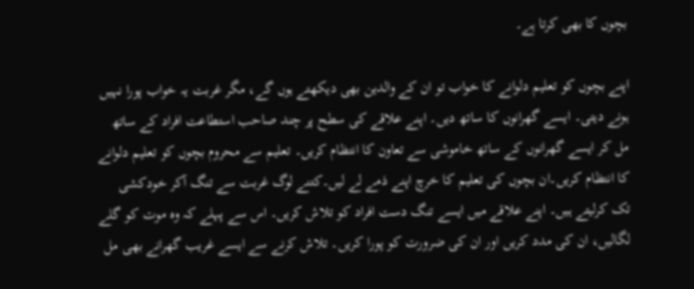بچوں کا بھی کرتا ہے۔

اپنے بچوں کو تعلیم دلوانے کا خواب تو ان کے والدین بھی دیکھتے ہوں گے، مگر غربت یہ خواب پورا نہیں ہونے دیتی۔ ایسے گھرانوں کا ساتھ دیں۔ اپنے علاقے کی سطح پر چند صاحب استطاعت افراد کے ساتھ مل کر ایسے گھرانوں کے ساتھ خاموشی سے تعاون کا انتظام کریں۔ تعلیم سے محروم بچوں کو تعلیم دلوانے کا انتظام کریں۔ان بچوں کی تعلیم کا خرچ اپنے ذمے لے لیں۔کتنے لوگ غربت سے تنگ آکر خودکشی تک کرلیتے ہیں۔ اپنے علاقے میں ایسے تنگ دست افراد کو تلاش کریں۔ اس سے پہلے کہ وہ موت کو گلے لگالیں، ان کی مدد کریں اور ان کی ضرورت کو پورا کریں۔ تلاش کرنے سے ایسے غریب گھرانے بھی مل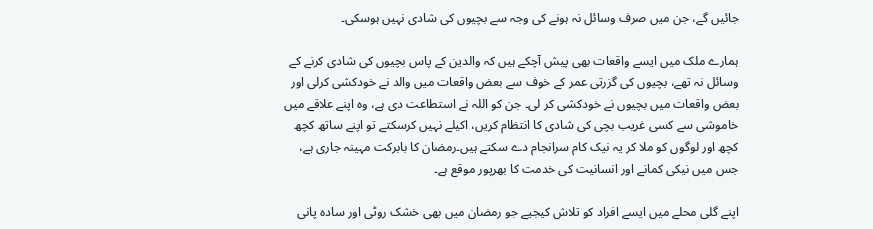جائیں گے، جن میں صرف وسائل نہ ہونے کی وجہ سے بچیوں کی شادی نہیں ہوسکی۔

ہمارے ملک میں ایسے واقعات بھی پیش آچکے ہیں کہ والدین کے پاس بچیوں کی شادی کرنے کے وسائل نہ تھے، بچیوں کی گزرتی عمر کے خوف سے بعض واقعات میں والد نے خودکشی کرلی اور بعض واقعات میں بچیوں نے خودکشی کر لی۔ جن کو اللہ نے استطاعت دی ہے، وہ اپنے علاقے میں خاموشی سے کسی غریب بچی کی شادی کا انتظام کریں، اکیلے نہیں کرسکتے تو اپنے ساتھ کچھ کچھ اور لوگوں کو ملا کر یہ نیک کام سرانجام دے سکتے ہیں۔رمضان کا بابرکت مہینہ جاری ہے، جس میں نیکی کمانے اور انسانیت کی خدمت کا بھرپور موقع ہے۔

اپنے گلی محلے میں ایسے افراد کو تلاش کیجیے جو رمضان میں بھی خشک روٹی اور سادہ پانی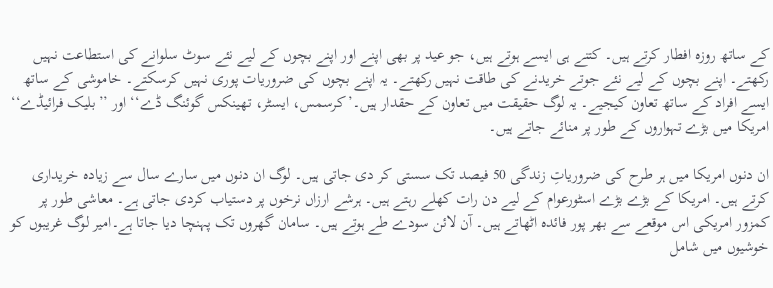کے ساتھ روزہ افطار کرتے ہیں۔ کتنے ہی ایسے ہوتے ہیں، جو عید پر بھی اپنے اور اپنے بچوں کے لیے نئے سوٹ سلوانے کی استطاعت نہیں رکھتے۔ اپنے بچوں کے لیے نئے جوتے خریدنے کی طاقت نہیں رکھتے۔ یہ اپنے بچوں کی ضروریات پوری نہیں کرسکتے۔ خاموشی کے ساتھ ایسے افراد کے ساتھ تعاون کیجیے۔ یہ لوگ حقیقت میں تعاون کے حقدار ہیں۔’کرسمس، ایسٹر، تھینکس گوئنگ ڈے‘‘ اور ’’بلیک فرائیڈے‘‘ امریکا میں بڑے تہواروں کے طور پر منائے جاتے ہیں۔

ان دنوں امریکا میں ہر طرح کی ضروریاتِ زندگی 50 فیصد تک سستی کر دی جاتی ہیں۔ لوگ ان دنوں میں سارے سال سے زیادہ خریداری کرتے ہیں۔ امریکا کے بڑے بڑے اسٹورعوام کے لیے دن رات کھلے رہتے ہیں۔ ہرشے ارزاں نرخوں پر دستیاب کردی جاتی ہے۔ معاشی طور پر کمزور امریکی اس موقعے سے بھر پور فائدہ اٹھاتے ہیں۔ آن لائن سودے طے ہوتے ہیں۔ سامان گھروں تک پہنچا دیا جاتا ہے۔امیر لوگ غریبوں کو خوشیوں میں شامل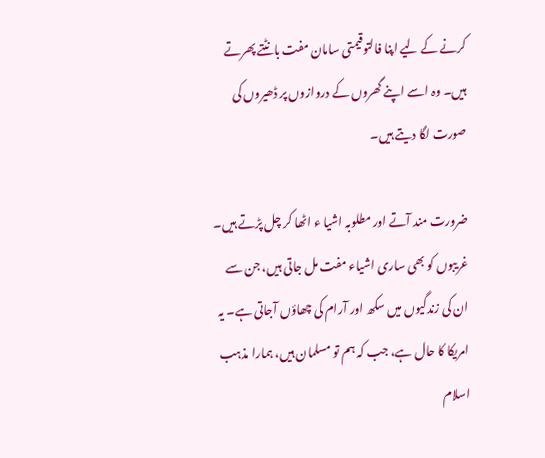کرنے کے لیے اپنا فالتوقیمتی سامان مفت بانٹتے پھرتے ہیں۔ وہ اسے اپنے گھروں کے دروازوں پر ڈھیروں کی صورت لگا دیتے ہیں۔

ضرورت مند آتے اور مطلوبہ اشیا ء اٹھا کر چل پڑتے ہیں۔ غریبوں کو بھی ساری اشیاء مفت مل جاتی ہیں، جن سے ان کی زندگیوں میں سکھ اور آرام کی چھاؤں آجاتی ہے۔ یہ امریکا کا حال ہے، جب کہ ہم تو مسلمان ہیں، ہمارا مذہب اسلام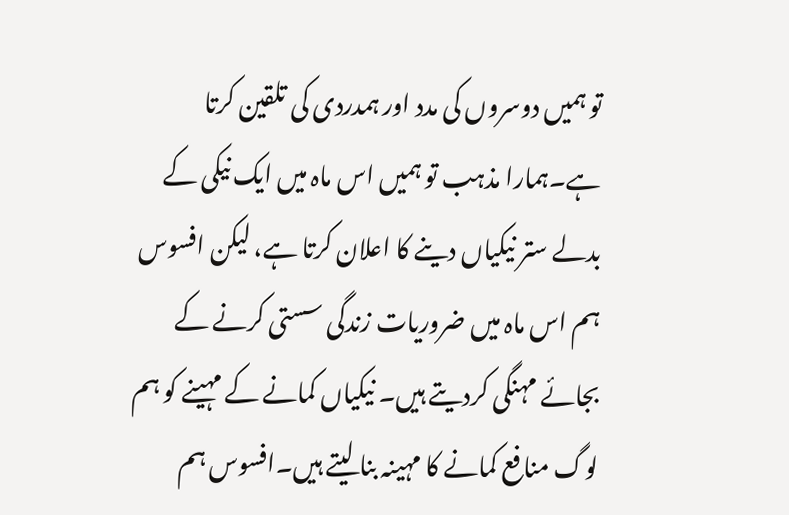تو ہمیں دوسروں کی مدد اور ہمدردی کی تلقین کرتا ہے۔ہمارا مذہب تو ہمیں اس ماہ میں ایک نیکی کے بدلے ستر نیکیاں دینے کا اعلان کرتا ہے، لیکن افسوس ہم اس ماہ میں ضروریات زندگی سستی کرنے کے بجائے مہنگی کردیتے ہیں۔ نیکیاں کمانے کے مہینے کو ہم لوگ منافع کمانے کا مہینہ بنا لیتے ہیں۔افسوس ہم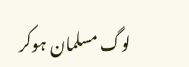لوگ مسلمان ہوکر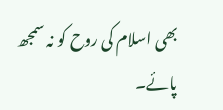بھی اسلام کی روح کو نہ سمجھ پائے۔